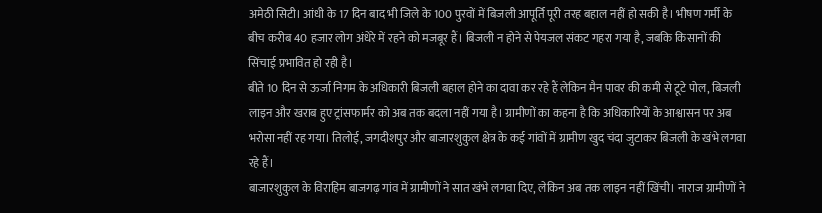अमेठी सिटी। आंधी के 17 दिन बाद भी जिले के 100 पुरवों में बिजली आपूर्ति पूरी तरह बहाल नहीं हो सकी है। भीषण गर्मी के बीच करीब 40 हजार लोग अंधेरे में रहने को मजबूर हैं। बिजली न होने से पेयजल संकट गहरा गया है, जबकि किसानों की सिंचाई प्रभावित हो रही है।
बीते 10 दिन से ऊर्जा निगम के अधिकारी बिजली बहाल होने का दावा कर रहे हैं लेकिन मैन पावर की कमी से टूटे पोल, बिजली लाइन और खराब हुए ट्रांसफार्मर को अब तक बदला नहीं गया है। ग्रामीणों का कहना है कि अधिकारियों के आश्वासन पर अब भरोसा नहीं रह गया। तिलोई, जगदीशपुर और बाजारशुकुल क्षेत्र के कई गांवों में ग्रामीण खुद चंदा जुटाकर बिजली के खंभे लगवा रहे हैं।
बाजारशुकुल के विराहिम बाजगढ़ गांव में ग्रामीणों ने सात खंभे लगवा दिए, लेकिन अब तक लाइन नहीं खिंची। नाराज ग्रामीणों ने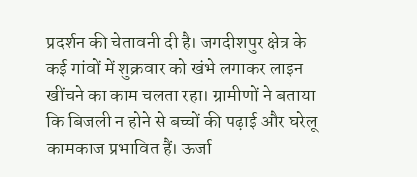प्रदर्शन की चेतावनी दी है। जगदीशपुर क्षेत्र के कई गांवों में शुक्रवार को खंभे लगाकर लाइन खींचने का काम चलता रहा। ग्रामीणों ने बताया कि बिजली न होने से बच्चों की पढ़ाई और घरेलू कामकाज प्रभावित हैं। ऊर्जा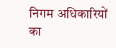निगम अधिकारियों का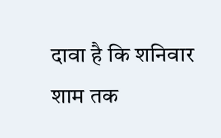दावा है कि शनिवार शाम तक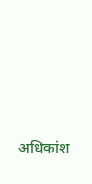अधिकांश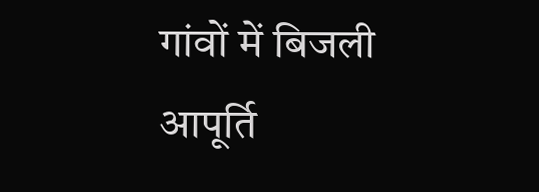गांवों में बिजली आपूर्ति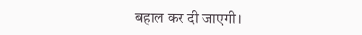बहाल कर दी जाएगी।